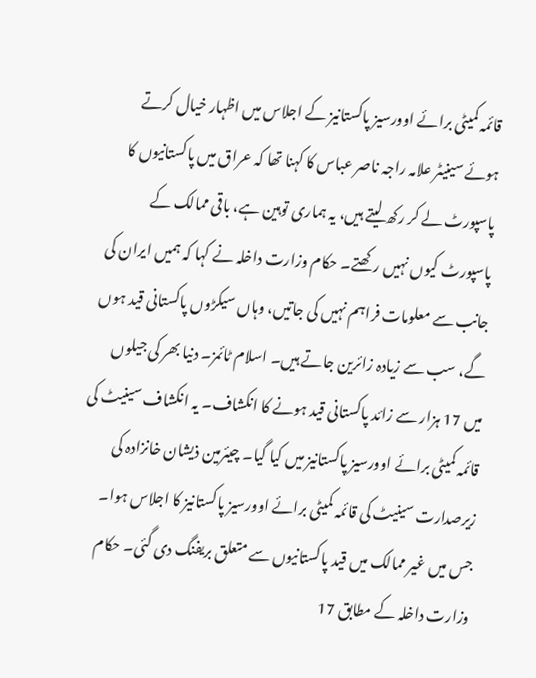قائمہ کمیٹی برائے اوورسیز پاکستانیز کے اجلاس میں اظہار خیال کرتے ہوئے سینیٹر علامہ راجہ ناصر عباس کا کہنا تھا کہ عراق میں پاکستانیوں کا پاسپورٹ لے کر رکھ لیتے ہیں، یہ ہماری توہین ہے، باقی ممالک کے پاسپورٹ کیوں نہیں رکھتے۔ حکام وزارت داخلہ نے کہا کہ ہمیں ایران کی جانب سے معلومات فراہم نہیں کی جاتیں، وہاں سیکڑوں پاکستانی قید ہوں گے، سب سے زیادہ زائرین جاتے ہیں۔ اسلام ٹائمز۔ دنیا بھر کی جیلوں میں 17 ہزار سے زائد پاکستانی قید ہونے کا انکشاف۔ یہ انکشاف سینیٹ کی قائمہ کمیٹی برائے اوورسیز پاکستانیز میں کیا گیا۔ چیئرمین ذیشان خانزادہ کی زیرصدارت سینیٹ کی قائمہ کمیٹی برائے اوورسیز پاکستانیز کا اجلاس ہوا۔ جس میں غیر ممالک میں قید پاکستانیوں سے متعلق بریفنگ دی گئی۔ حکام وزارت داخلہ کے مطابق 17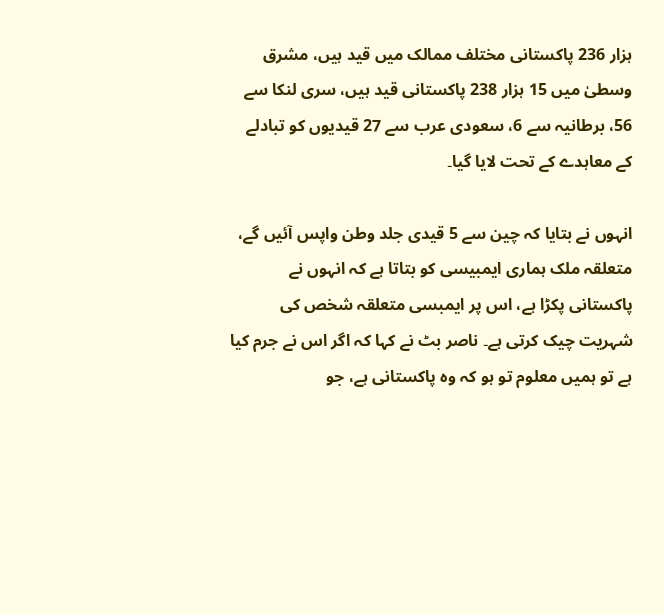ہزار 236 پاکستانی مختلف ممالک میں قید ہیں، مشرق وسطیٰ میں 15 ہزار 238 پاکستانی قید ہیں، سری لنکا سے 56، برطانیہ سے 6، سعودی عرب سے 27 قیدیوں کو تبادلے کے معاہدے کے تحت لایا گیا۔

انہوں نے بتایا کہ چین سے 5 قیدی جلد وطن واپس آئیں گے، متعلقہ ملک ہماری ایمبیسی کو بتاتا ہے کہ انہوں نے پاکستانی پکڑا ہے، اس پر ایمبسی متعلقہ شخص کی شہریت چیک کرتی ہے۔ ناصر بٹ نے کہا کہ اگر اس نے جرم کیا ہے تو ہمیں معلوم تو ہو کہ وہ پاکستانی ہے، جو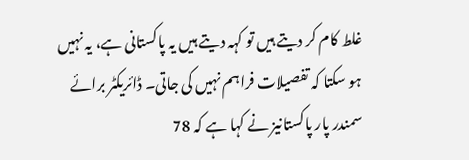غلط کام کر دیتے ہیں تو کہہ دیتے ہیں یہ پاکستانی ہے، یہ نہیں ہو سکتا کہ تفصیلات فراہم نہیں کی جاتی۔ ڈائریکٹر برائے سمندر پار پاکستانیز نے کہا ہے کہ 78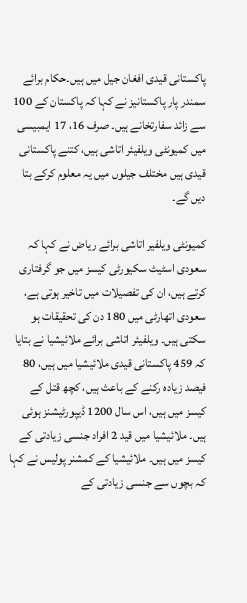پاکستانی قیدی افغان جیل میں ہیں۔حکام برائے سمندر پار پاکستانیز نے کہا کہ پاکستان کے 100 سے زائد سفارتخانے ہیں۔ صرف 16، 17 ایمبیسی میں کمیونٹی ویلفیئر اتاشی ہیں، کتنے پاکستانی قیدی ہیں مختلف جیلوں میں یہ معلوم کرکے بتا دیں گے۔

کمیونٹی ویلفیر اتاشی برائے ریاض نے کہا کہ سعودی اسٹیٹ سکیورٹی کیسز میں جو گرفتاری کرتے ہیں، ان کی تفصیلات میں تاخیر ہوتی ہے، سعودی اتھارٹی میں 180 دن کی تحقیقات ہو سکتی ہیں۔ ویلفیئر اتاشی برائے ملائیشیا نے بتایا کہ 459 پاکستانی قیدی ملائیشیا میں ہیں، 80 فیصد زیادہ رکنے کے باعث ہیں، کچھ قتل کے کیسز میں ہیں، اس سال 1200 ڈیپورٹیشنز ہوئی ہیں۔ ملائیشیا میں قید 2 افراد جنسی زیادتی کے کیسز میں ہیں۔ ملائیشیا کے کمشنر پولیس نے کہا کہ بچوں سے جنسی زیادتی کے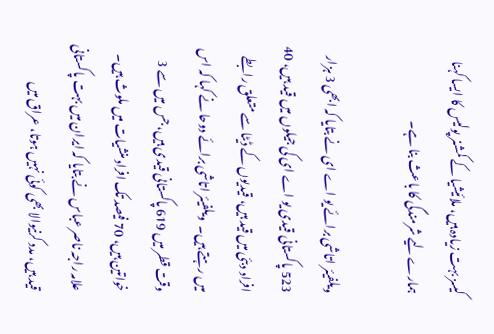کیسز بہت زیادہ ہیں، ملائیشیا کے کمشنر پولیس کا ایسا کہنا ہمارے لیے شرمندگی کا باعث بنا ہے۔

ویلفیئر اتاشی برائے یو اے ای نے بتایا کہ ابھی 3 ہزار 523 پاکستانی قیدی یو اے ای کی جیلوں میں قید ہیں، 40 افراد دبئی میں قید ہیں، قیدیوں کے ڈیٹا سے متعلق رابطے میں رہتے ہیں۔  ویلفیئر اتاشی برائے دوحا نے کہا کہ اس وقت قطر میں 619 پاکستانی قیدی ہیں، جس میں سے 3 خواتین ہیں، 70 فیصد تک افراد منشیات میں ملوث ہیں۔ علامہ راجہ ناصر عباس نے بتایا کہ ایران میں بہت پاکستانی قید ہیں، مدد کرنیوالا بھی کوئی نہیں ہوتا، عراق میں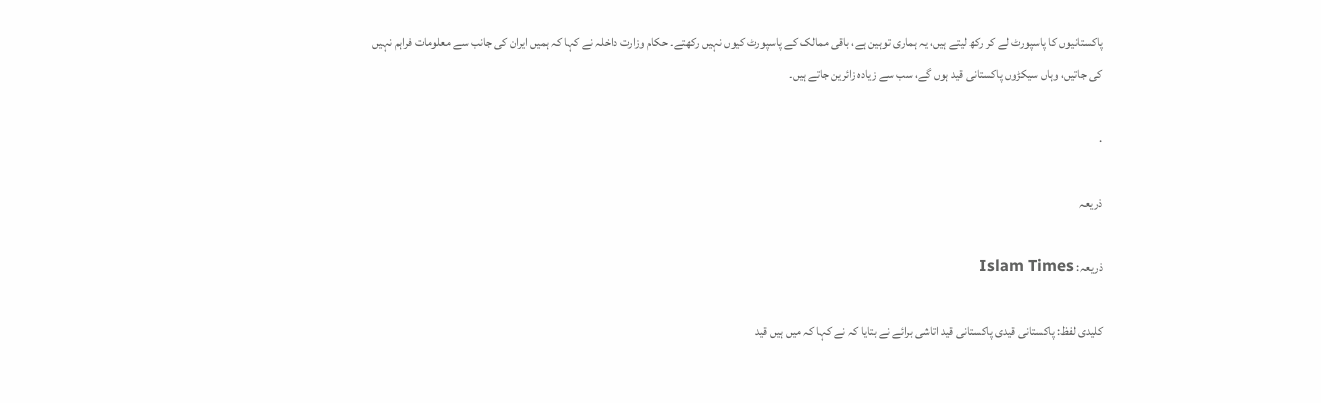پاکستانیوں کا پاسپورٹ لے کر رکھ لیتے ہیں، یہ ہماری توہین ہے، باقی ممالک کے پاسپورٹ کیوں نہیں رکھتے۔ حکام وزارت داخلہ نے کہا کہ ہمیں ایران کی جانب سے معلومات فراہم نہیں کی جاتیں، وہاں سیکڑوں پاکستانی قید ہوں گے، سب سے زیادہ زائرین جاتے ہیں۔

.

ذریعہ

ذریعہ: Islam Times

کلیدی لفظ: پاکستانی قیدی پاکستانی قید اتاشی برائے نے بتایا کہ نے کہا کہ میں ہیں قید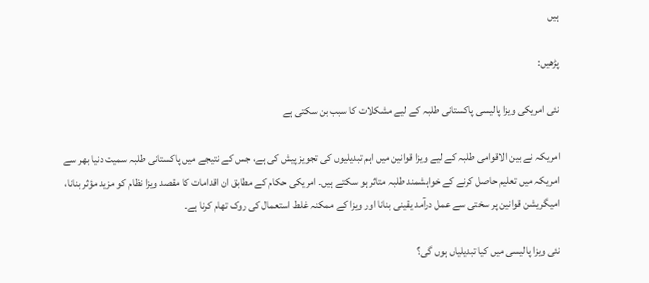ہیں

پڑھیں:

نئی امریکی ویزا پالیسی پاکستانی طلبہ کے لیے مشکلات کا سبب بن سکتی ہے

امریکہ نے بین الاقوامی طلبہ کے لیے ویزا قوانین میں اہم تبدیلیوں کی تجویز پیش کی ہے، جس کے نتیجے میں پاکستانی طلبہ سمیت دنیا بھر سے امریکہ میں تعلیم حاصل کرنے کے خواہشمند طلبہ متاثر ہو سکتے ہیں۔ امریکی حکام کے مطابق ان اقدامات کا مقصد ویزا نظام کو مزید مؤثر بنانا، امیگریشن قوانین پر سختی سے عمل درآمد یقینی بنانا اور ویزا کے ممکنہ غلط استعمال کی روک تھام کرنا ہے۔

نئی ویزا پالیسی میں کیا تبدیلیاں ہوں گی؟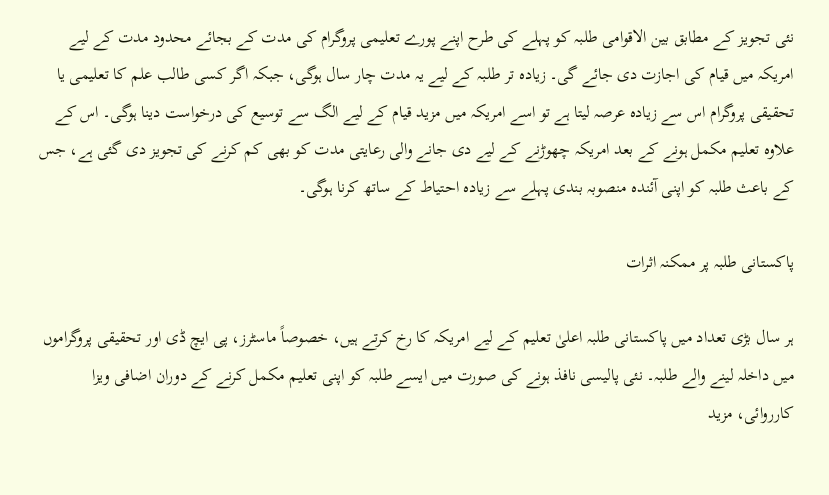نئی تجویز کے مطابق بین الاقوامی طلبہ کو پہلے کی طرح اپنے پورے تعلیمی پروگرام کی مدت کے بجائے محدود مدت کے لیے امریکہ میں قیام کی اجازت دی جائے گی۔ زیادہ تر طلبہ کے لیے یہ مدت چار سال ہوگی، جبکہ اگر کسی طالب علم کا تعلیمی یا تحقیقی پروگرام اس سے زیادہ عرصہ لیتا ہے تو اسے امریکہ میں مزید قیام کے لیے الگ سے توسیع کی درخواست دینا ہوگی۔ اس کے علاوہ تعلیم مکمل ہونے کے بعد امریکہ چھوڑنے کے لیے دی جانے والی رعایتی مدت کو بھی کم کرنے کی تجویز دی گئی ہے، جس کے باعث طلبہ کو اپنی آئندہ منصوبہ بندی پہلے سے زیادہ احتیاط کے ساتھ کرنا ہوگی۔

پاکستانی طلبہ پر ممکنہ اثرات

ہر سال بڑی تعداد میں پاکستانی طلبہ اعلیٰ تعلیم کے لیے امریکہ کا رخ کرتے ہیں، خصوصاً ماسٹرز، پی ایچ ڈی اور تحقیقی پروگراموں میں داخلہ لینے والے طلبہ۔ نئی پالیسی نافذ ہونے کی صورت میں ایسے طلبہ کو اپنی تعلیم مکمل کرنے کے دوران اضافی ویزا کارروائی، مزید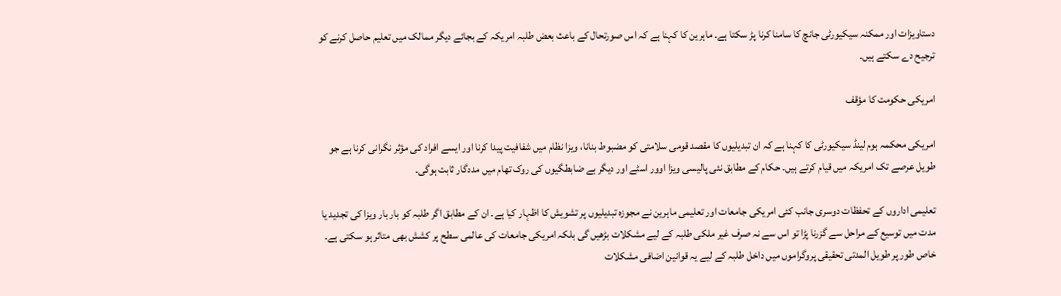دستاویزات اور ممکنہ سیکیورٹی جانچ کا سامنا کرنا پڑ سکتا ہے۔ ماہرین کا کہنا ہے کہ اس صورتحال کے باعث بعض طلبہ امریکہ کے بجائے دیگر ممالک میں تعلیم حاصل کرنے کو ترجیح دے سکتے ہیں۔

امریکی حکومت کا مؤقف

امریکی محکمہ ہوم لینڈ سیکیورٹی کا کہنا ہے کہ ان تبدیلیوں کا مقصد قومی سلامتی کو مضبوط بنانا، ویزا نظام میں شفافیت پیدا کرنا اور ایسے افراد کی مؤثر نگرانی کرنا ہے جو طویل عرصے تک امریکہ میں قیام کرتے ہیں۔ حکام کے مطابق نئی پالیسی ویزا اوور اسٹے اور دیگر بے ضابطگیوں کی روک تھام میں مددگار ثابت ہوگی۔

تعلیمی اداروں کے تحفظات دوسری جانب کئی امریکی جامعات اور تعلیمی ماہرین نے مجوزہ تبدیلیوں پر تشویش کا اظہار کیا ہے۔ ان کے مطابق اگر طلبہ کو بار بار ویزا کی تجدید یا مدت میں توسیع کے مراحل سے گزرنا پڑا تو اس سے نہ صرف غیر ملکی طلبہ کے لیے مشکلات بڑھیں گی بلکہ امریکی جامعات کی عالمی سطح پر کشش بھی متاثر ہو سکتی ہے۔ خاص طور پر طویل المدتی تحقیقی پروگراموں میں داخل طلبہ کے لیے یہ قوانین اضافی مشکلات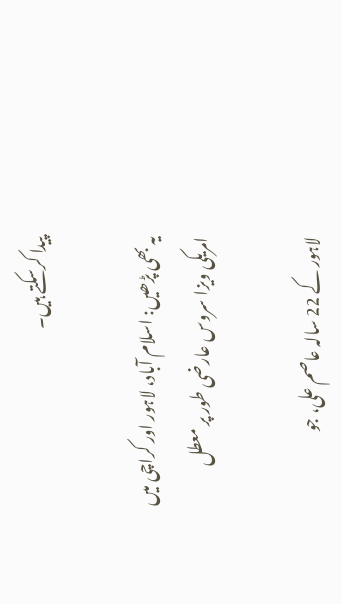پیدا کرسکتے ہیں۔

یہ بھی پڑھیں: اسلام آباد، لاہور اور کراچی میں امریکی ویزا سروس عارضی طور پر معطل

لاہور کے 22 سالہ عاصم علی، جو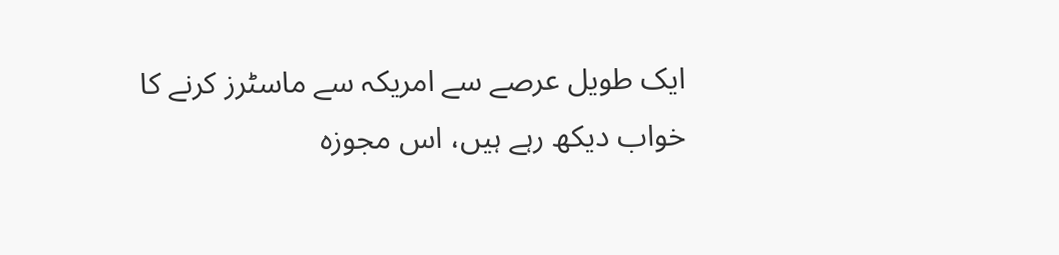ایک طویل عرصے سے امریکہ سے ماسٹرز کرنے کا خواب دیکھ رہے ہیں، اس مجوزہ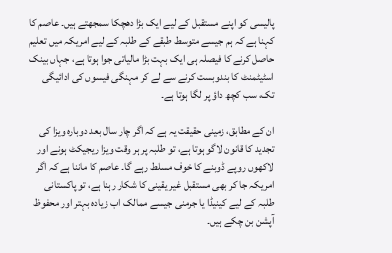پالیسی کو اپنے مستقبل کے لیے ایک بڑا دھچکا سمجھتے ہیں۔ عاصم کا کہنا ہے کہ ہم جیسے متوسط طبقے کے طلبہ کے لیے امریکہ میں تعلیم حاصل کرنے کا فیصلہ ہی ایک بہت بڑا مالیاتی جوا ہوتا ہے، جہاں بینک اسٹیٹمنٹ کا بندوبست کرنے سے لے کر مہنگی فیسوں کی ادائیگی تک، سب کچھ داؤ پر لگا ہوتا ہے۔

ان کے مطابق، زمینی حقیقت یہ ہے کہ اگر چار سال بعد دوبارہ ویزا کی تجدید کا قانون لاگو ہوتا ہے، تو طلبہ پر ہر وقت ویزا ریجیکٹ ہونے اور لاکھوں روپے ڈوبنے کا خوف مسلط رہے گا۔ عاصم کا ماننا ہے کہ اگر امریکہ جا کر بھی مستقبل غیر یقینی کا شکار رہنا ہے، تو پاکستانی طلبہ کے لیے کینیڈا یا جرمنی جیسے ممالک اب زیادہ بہتر اور محفوظ آپشن بن چکے ہیں۔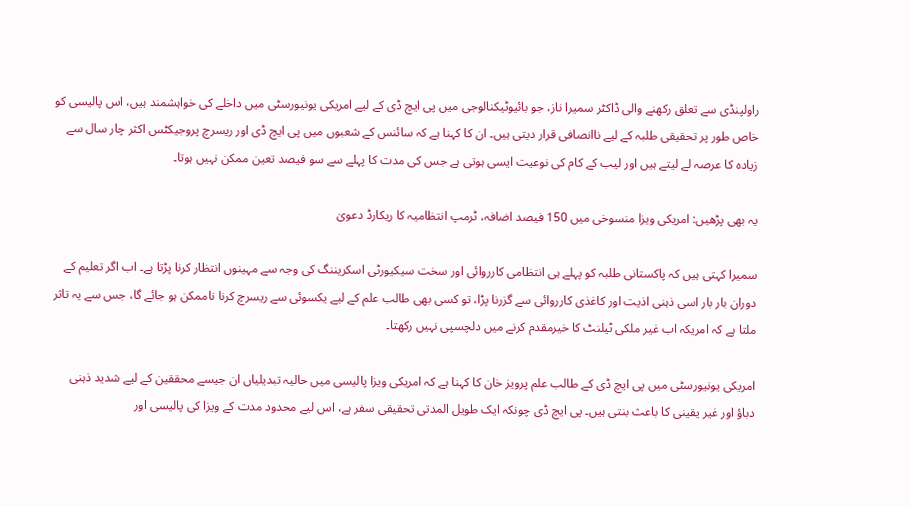راولپنڈی سے تعلق رکھنے والی ڈاکٹر سمیرا ناز، جو بائیوٹیکنالوجی میں پی ایچ ڈی کے لیے امریکی یونیورسٹی میں داخلے کی خواہشمند ہیں، اس پالیسی کو خاص طور پر تحقیقی طلبہ کے لیے ناانصافی قرار دیتی ہیں۔ ان کا کہنا ہے کہ سائنس کے شعبوں میں پی ایچ ڈی اور ریسرچ پروجیکٹس اکثر چار سال سے زیادہ کا عرصہ لے لیتے ہیں اور لیب کے کام کی نوعیت ایسی ہوتی ہے جس کی مدت کا پہلے سے سو فیصد تعین ممکن نہیں ہوتا۔

یہ بھی پڑھیں: امریکی ویزا منسوخی میں 150 فیصد اضافہ، ٹرمپ انتظامیہ کا ریکارڈ دعویٰ

سمیرا کہتی ہیں کہ پاکستانی طلبہ کو پہلے ہی انتظامی کارروائی اور سخت سیکیورٹی اسکریننگ کی وجہ سے مہینوں انتظار کرنا پڑتا ہے۔ اب اگر تعلیم کے دوران بار بار اسی ذہنی اذیت اور کاغذی کارروائی سے گزرنا پڑا، تو کسی بھی طالب علم کے لیے یکسوئی سے ریسرچ کرنا ناممکن ہو جائے گا، جس سے یہ تاثر ملتا ہے کہ امریکہ اب غیر ملکی ٹیلنٹ کا خیرمقدم کرنے میں دلچسپی نہیں رکھتا۔

امریکی یونیورسٹی میں پی ایچ ڈی کے طالب علم پرویز خان کا کہنا ہے کہ امریکی ویزا پالیسی میں حالیہ تبدیلیاں ان جیسے محققین کے لیے شدید ذہنی دباؤ اور غیر یقینی کا باعث بنتی ہیں۔ پی ایچ ڈی چونکہ ایک طویل المدتی تحقیقی سفر ہے، اس لیے محدود مدت کے ویزا کی پالیسی اور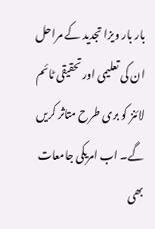بار بار ویزا تجدید کے مراحل ان کی تعلیمی اور تحقیقی ٹائم لائنز کو بری طرح متاثر کریں گے۔ اب امریکی جامعات بھی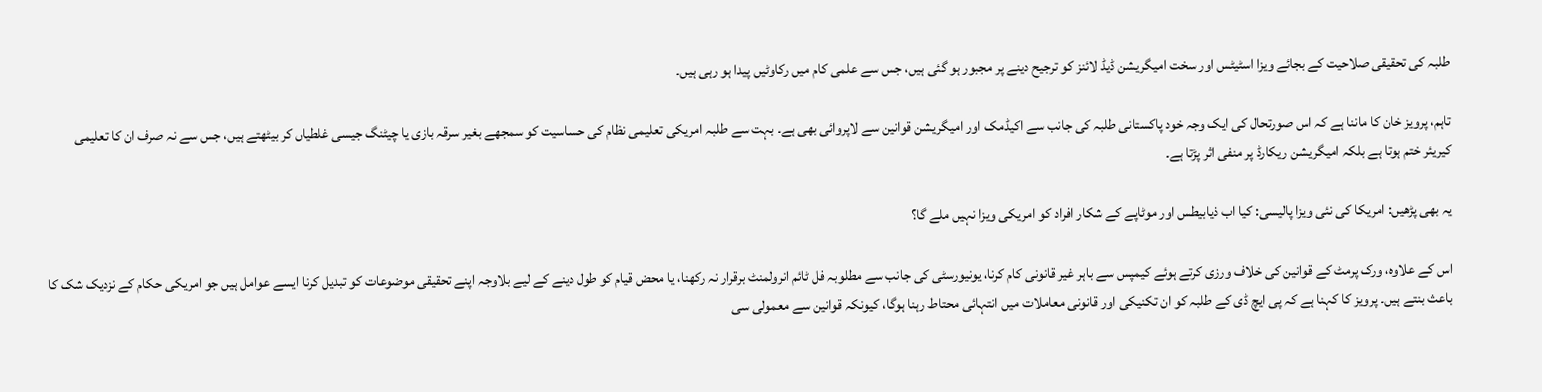طلبہ کی تحقیقی صلاحیت کے بجائے ویزا اسٹیٹس اور سخت امیگریشن ڈیڈ لائنز کو ترجیح دینے پر مجبور ہو گئی ہیں، جس سے علمی کام میں رکاوٹیں پیدا ہو رہی ہیں۔

تاہم، پرویز خان کا ماننا ہے کہ اس صورتحال کی ایک وجہ خود پاکستانی طلبہ کی جانب سے اکیڈمک اور امیگریشن قوانین سے لاپروائی بھی ہے۔ بہت سے طلبہ امریکی تعلیمی نظام کی حساسیت کو سمجھے بغیر سرقہ بازی یا چیٹنگ جیسی غلطیاں کر بیٹھتے ہیں، جس سے نہ صرف ان کا تعلیمی کیریئر ختم ہوتا ہے بلکہ امیگریشن ریکارڈ پر منفی اثر پڑتا ہے۔

یہ بھی پڑھیں: امریکا کی نئی ویزا پالیسی: کیا اب ذیابیطس اور موٹاپے کے شکار افراد کو امریکی ویزا نہیں ملے گا؟

اس کے علاوہ، ورک پرمٹ کے قوانین کی خلاف ورزی کرتے ہوئے کیمپس سے باہر غیر قانونی کام کرنا، یونیورسٹی کی جانب سے مطلوبہ فل ٹائم انرولمنٹ برقرار نہ رکھنا، یا محض قیام کو طول دینے کے لیے بلاوجہ اپنے تحقیقی موضوعات کو تبدیل کرنا ایسے عوامل ہیں جو امریکی حکام کے نزدیک شک کا باعث بنتے ہیں۔ پرویز کا کہنا ہے کہ پی ایچ ڈی کے طلبہ کو ان تکنیکی اور قانونی معاملات میں انتہائی محتاط رہنا ہوگا، کیونکہ قوانین سے معمولی سی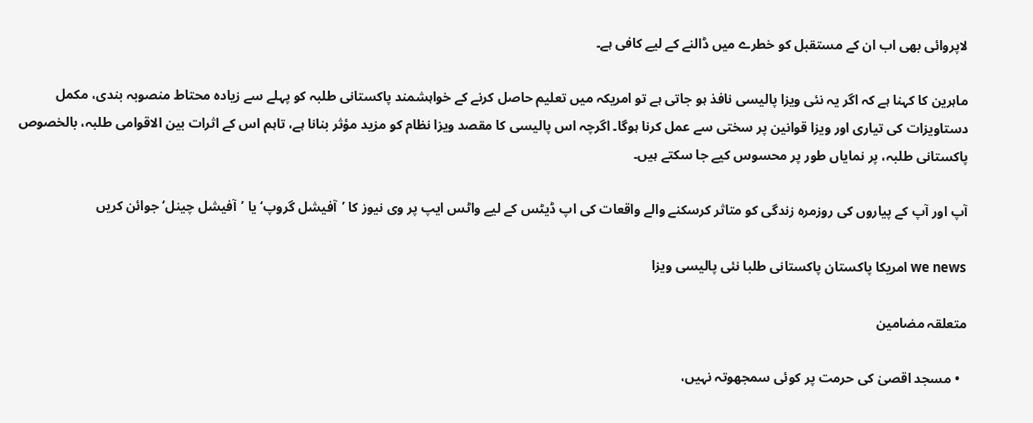لاپروائی بھی اب ان کے مستقبل کو خطرے میں ڈالنے کے لیے کافی ہے۔

ماہرین کا کہنا ہے کہ اگر یہ نئی ویزا پالیسی نافذ ہو جاتی ہے تو امریکہ میں تعلیم حاصل کرنے کے خواہشمند پاکستانی طلبہ کو پہلے سے زیادہ محتاط منصوبہ بندی، مکمل دستاویزات کی تیاری اور ویزا قوانین پر سختی سے عمل کرنا ہوگا۔ اگرچہ اس پالیسی کا مقصد ویزا نظام کو مزید مؤثر بنانا ہے، تاہم اس کے اثرات بین الاقوامی طلبہ، بالخصوص پاکستانی طلبہ، پر نمایاں طور پر محسوس کیے جا سکتے ہیں۔

آپ اور آپ کے پیاروں کی روزمرہ زندگی کو متاثر کرسکنے والے واقعات کی اپ ڈیٹس کے لیے واٹس ایپ پر وی نیوز کا ’آفیشل گروپ‘ یا ’آفیشل چینل‘ جوائن کریں

we news امریکا پاکستان پاکستانی طلبا نئی پالیسی ویزا

متعلقہ مضامین

  • مسجد اقصیٰ کی حرمت پر کوئی سمجھوتہ نہیں،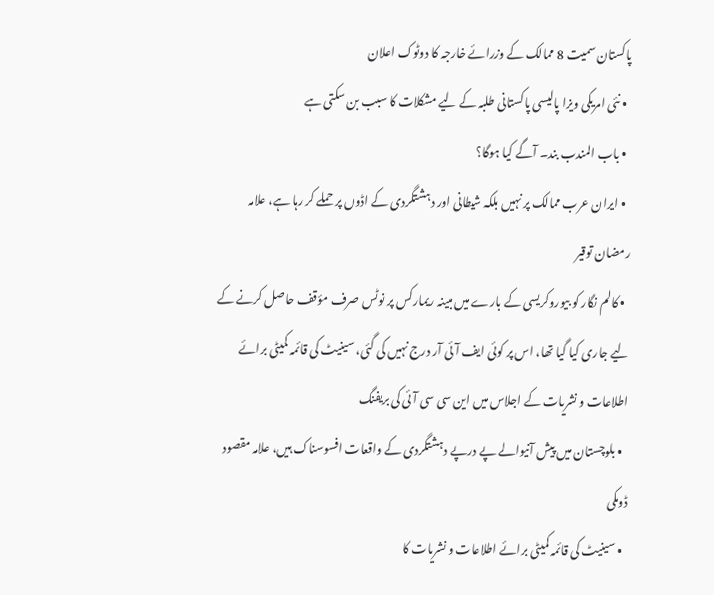پاکستان سمیت 8 ممالک کے وزرائے خارجہ کا دوٹوک اعلان
  • نئی امریکی ویزا پالیسی پاکستانی طلبہ کے لیے مشکلات کا سبب بن سکتی ہے
  • باب المندب بند۔ آگے کیا ہوگا؟
  • ایران عرب ممالک پر نہیں بلکہ شیطانی اور دہشتگردی کے اڈوں پر حملے کر رہا ہے، علامہ رمضان توقیر
  • کالم نگار کو بیوروکریسی کے بارے میں مبینہ ریمارکس پر نوٹس صرف مؤقف حاصل کرنے کے لیے جاری کیا گیا تھا، اس پر کوئی ایف آئی آر درج نہیں کی گئی، سینیٹ کی قائمہ کمیٹی برائے اطلاعات و نشریات کے اجلاس میں این سی سی آئی کی بریفنگ
  • بلوچستان میں پیش آنیوالے پے درپے دہشتگردی کے واقعات افسوسناک ہیں، علامہ مقصود ڈومکی
  • سینیٹ کی قائمہ کمیٹی برائے اطلاعات و نشریات کا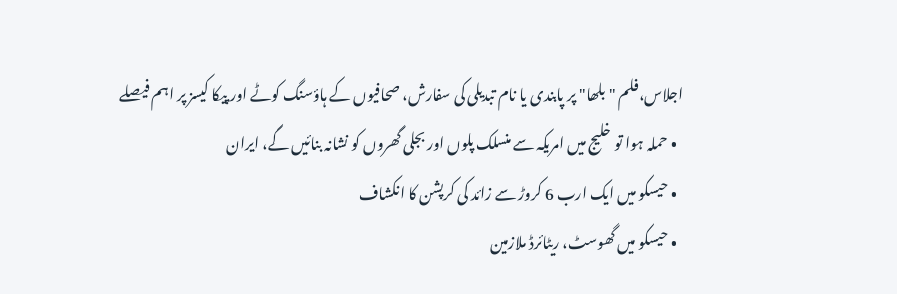اجلاس،فلم "بلھا" پر پابندی یا نام تبدیلی کی سفارش، صحافیوں کے ہاؤسنگ کوٹے اور پیکا کیسز پر اہم فیصلے
  • حملہ ہوا تو خلیج میں امریکہ سے منسلک پلوں اور بجلی گھروں کو نشانہ بنائیں گے، ایران
  • حیسکو میں ایک ارب 6 کروڑ سے زائد کی کرپشن کا انکشاف
  • حیسکو میں گھوسٹ، ریٹائرڈ ملازمین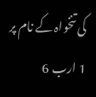کی تنخواہ کے نام پر 1 ارب 6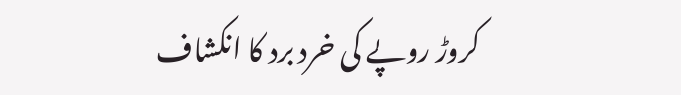کروڑ روپے کی خرد برد کا انکشاف